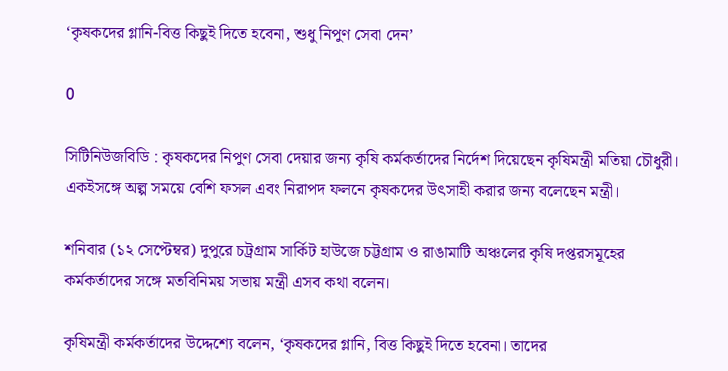‘কৃষকদের গ্লানি-বিত্ত কিছুই দিতে হবেনা, শুধু নিপুণ সেবা দেন’

0

সিটিনিউজবিডি : কৃষকদের নিপুণ সেবা দেয়ার জন্য কৃষি কর্মকর্তাদের নির্দেশ দিয়েছেন কৃষিমন্ত্রী মতিয়া চৌধুরী। একইসঙ্গে অল্প সময়ে বেশি ফসল এবং নিরাপদ ফলনে কৃষকদের উৎসাহী করার জন্য বলেছেন মন্ত্রী।

শনিবার (১২ সেপ্টেম্বর) দুপুরে চট্রগ্রাম সার্কিট হাউজে চট্টগ্রাম ও রাঙামাটি অঞ্চলের কৃষি দপ্তরসমূহের কর্মকর্তাদের সঙ্গে মতবিনিময় সভায় মন্ত্রী এসব কথা বলেন।

কৃষিমন্ত্রী কর্মকর্তাদের উদ্দেশ্যে বলেন, ‘কৃষকদের গ্লানি, বিত্ত কিছুই দিতে হবেনা। তাদের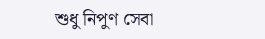শুধু নিপুণ সেবা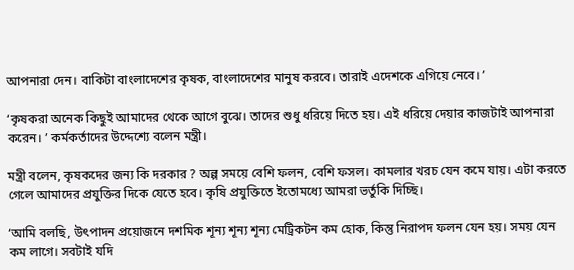আপনারা দেন। বাকিটা বাংলাদেশের কৃষক, বাংলাদেশের মানুষ করবে। তারাই এদেশকে এগিয়ে নেবে। ’

‘কৃষকরা অনেক কিছুই আমাদের থেকে আগে বুঝে। তাদের শুধু ধরিয়ে দিতে হয়। এই ধরিয়ে দেয়ার কাজটাই আপনারা করেন। ’ কর্মকর্তাদের উদ্দেশ্যে বলেন মন্ত্রী।

মন্ত্রী বলেন, কৃষকদের জন্য কি দরকার ? অল্প সময়ে বেশি ফলন, বেশি ফসল। কামলার খরচ যেন কমে যায়। এটা করতে গেলে আমাদের প্রযুক্তির দিকে যেতে হবে। কৃষি প্রযুক্তিতে ইতোমধ্যে আমরা ভর্তুকি দিচ্ছি।

‘আমি বলছি, উৎপাদন প্রয়োজনে দশমিক শূন্য শূন্য শূন্য মেট্রিকটন কম হোক, কিন্তু নিরাপদ ফলন যেন হয়। সময় যেন কম লাগে। সবটাই যদি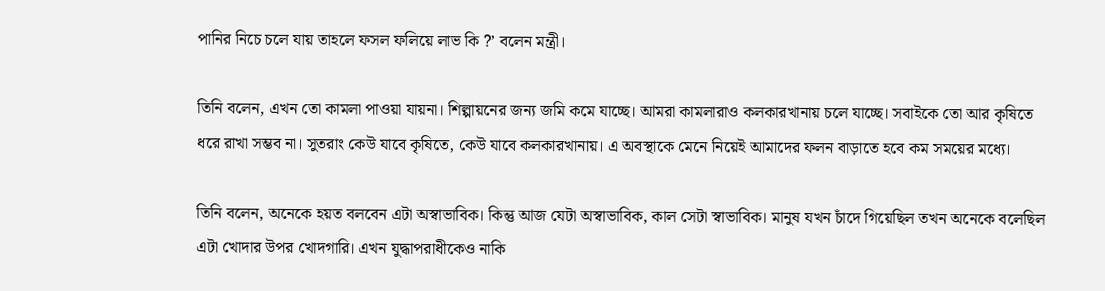পানির নিচে চলে যায় তাহলে ফসল ফলিয়ে লাভ কি ?’ বলেন মন্ত্রী।

তিনি বলেন, এখন তো কামলা পাওয়া যায়না। শিল্পায়নের জন্য জমি কমে যাচ্ছে। আমরা কামলারাও কলকারখানায় চলে যাচ্ছে। সবাইকে তো আর কৃষিতে ধরে রাখা সম্ভব না। সুতরাং কেউ যাবে কৃষিতে, কেউ যাবে কলকারখানায়। এ অবস্থাকে মেনে নিয়েই আমাদের ফলন বাড়াতে হবে কম সময়ের মধ্যে।

তিনি বলেন, অনেকে হয়ত বলবেন এটা অস্বাভাবিক। কিন্তু আজ যেটা অস্বাভাবিক, কাল সেটা স্বাভাবিক। মানুষ যখন চাঁদে গিয়েছিল তখন অনেকে বলেছিল এটা খোদার উপর খোদগারি। এখন যুদ্ধাপরাধীকেও নাকি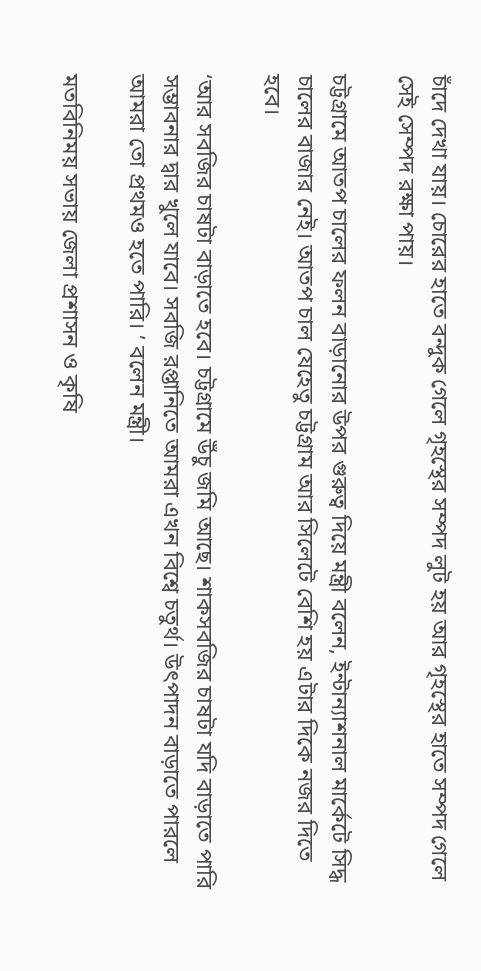চাঁদে দেখা যায়। চোরের হাতে বন্দুক গেলে গৃহস্থের সম্পদ লুট হয় আর গৃহস্থের হাতে সম্পদ গেলে সেই সেম্পদ রক্ষা পায়।

চট্টগ্রামে আতপ চালের ফলন বাড়ানোর উপর গুরুত্ব দিয়ে মন্ত্রী বলেন, ইন্টান্যাশনাল মার্কেটে সিদ্ধ চালের বাজার নেই। আতপ চাল যেহেতু চট্টগ্রাম আর সিলেটে বেশি হয় এটার দিকে নজর দিতে হবে।

‘আর সবজির চাষটা বাড়াতে হবে। চট্টগ্রামে উঁচু জমি আছে। শাকসবজির চাষটা যদি বাড়াতে পারি সম্ভাবনার দ্বার খুলে যাবে। সবজি রপ্ত‍ানিতে আমরা এখন বিশ্বে চতুর্থ। উৎপাদন বাড়াতে পারলে আমরা তো প্রথমও হতে পারি। ’ বলেন মন্ত্রী।

মতবিনিময় সভায় জেলা প্রশাসন ও কৃষি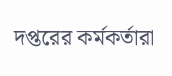দপ্তরের কর্মকর্তারা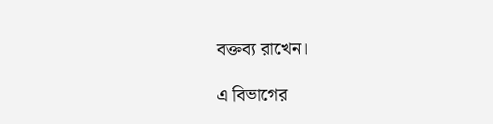বক্তব্য রাখেন।

এ বিভাগের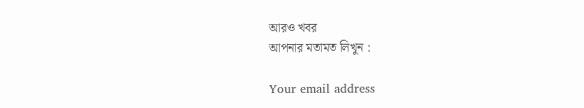আরও খবর
আপনার মতামত লিখুন :

Your email address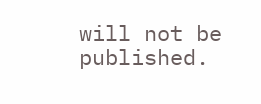will not be published.